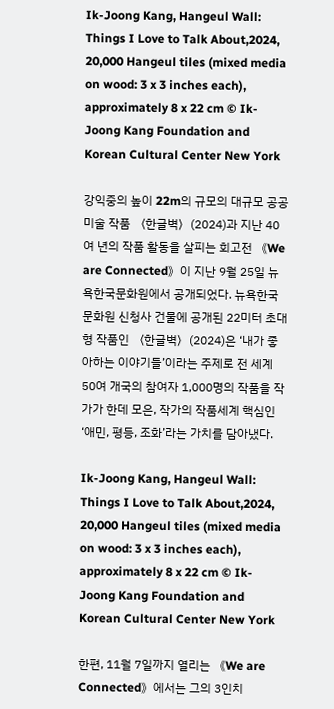Ik-Joong Kang, Hangeul Wall: Things I Love to Talk About,2024, 20,000 Hangeul tiles (mixed media on wood: 3 x 3 inches each), approximately 8 x 22 cm © Ik-Joong Kang Foundation and Korean Cultural Center New York

강익중의 높이 22m의 규모의 대규모 공공미술 작품 〈한글벽〉(2024)과 지난 40여 년의 작품 활동을 살피는 회고전 《We are Connected》이 지난 9월 25일 뉴욕한국문화원에서 공개되었다. 뉴욕한국문화원 신청사 건물에 공개된 22미터 초대형 작품인 〈한글벽〉(2024)은 ‘내가 좋아하는 이야기들’이라는 주제로 전 세계 50여 개국의 참여자 1,000명의 작품을 작가가 한데 모은, 작가의 작품세계 핵심인 ‘애민, 평등, 조화’라는 가치를 담아냈다.

Ik-Joong Kang, Hangeul Wall: Things I Love to Talk About,2024, 20,000 Hangeul tiles (mixed media on wood: 3 x 3 inches each), approximately 8 x 22 cm © Ik-Joong Kang Foundation and Korean Cultural Center New York

한편, 11월 7일까지 열리는 《We are Connected》에서는 그의 3인치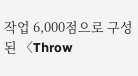작업 6,000점으로 구성된 〈Throw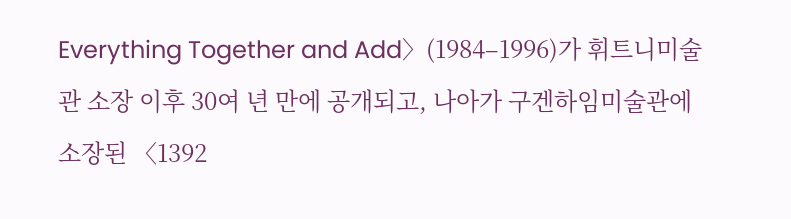Everything Together and Add〉(1984–1996)가 휘트니미술관 소장 이후 30여 년 만에 공개되고, 나아가 구겐하임미술관에 소장된 〈1392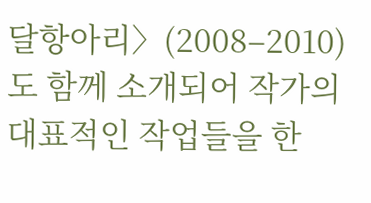달항아리〉(2008–2010)도 함께 소개되어 작가의 대표적인 작업들을 한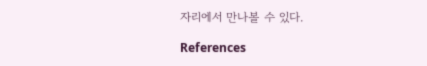자리에서 만나볼 수 있다.

References